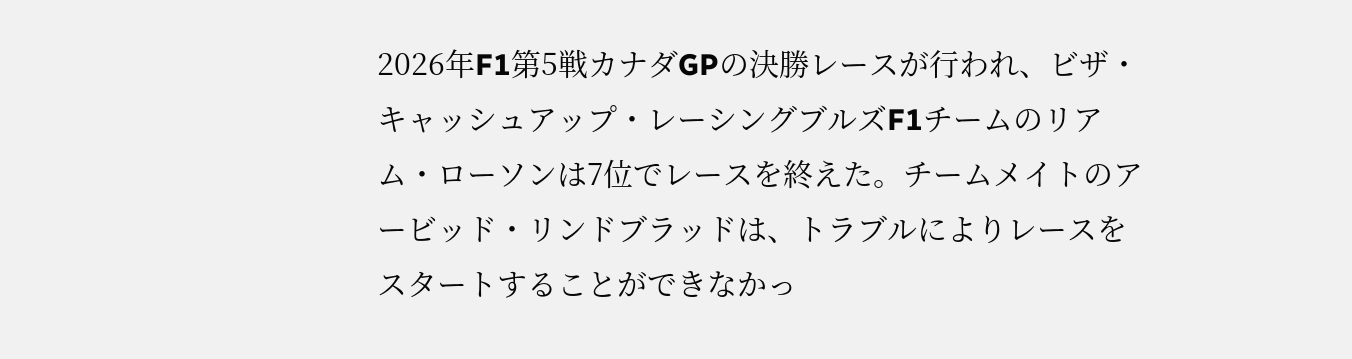2026年F1第5戦カナダGPの決勝レースが行われ、ビザ・キャッシュアップ・レーシングブルズF1チームのリアム・ローソンは7位でレースを終えた。チームメイトのアービッド・リンドブラッドは、トラブルによりレースをスタートすることができなかっ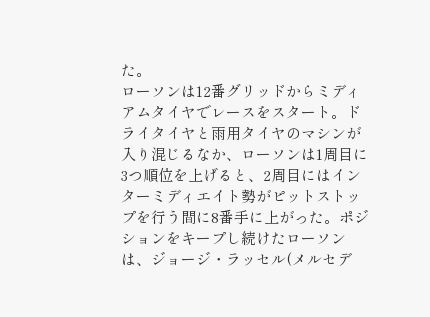た。
ローソンは12番グリッドからミディアムタイヤでレースをスタート。ドライタイヤと雨用タイヤのマシンが入り混じるなか、ローソンは1周目に3つ順位を上げると、2周目にはインターミディエイト勢がピットストップを行う間に8番手に上がった。ポジションをキープし続けたローソンは、ジョージ・ラッセル(メルセデ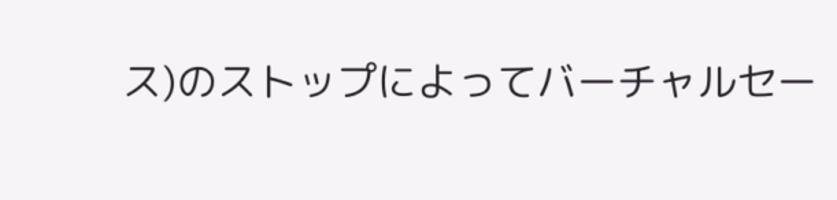ス)のストップによってバーチャルセー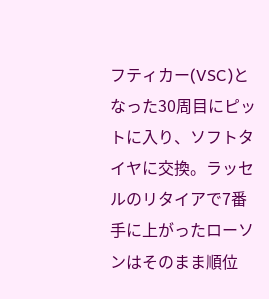フティカー(VSC)となった30周目にピットに入り、ソフトタイヤに交換。ラッセルのリタイアで7番手に上がったローソンはそのまま順位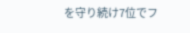を守り続け7位でフ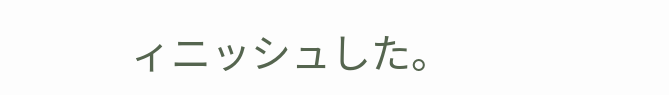ィニッシュした。